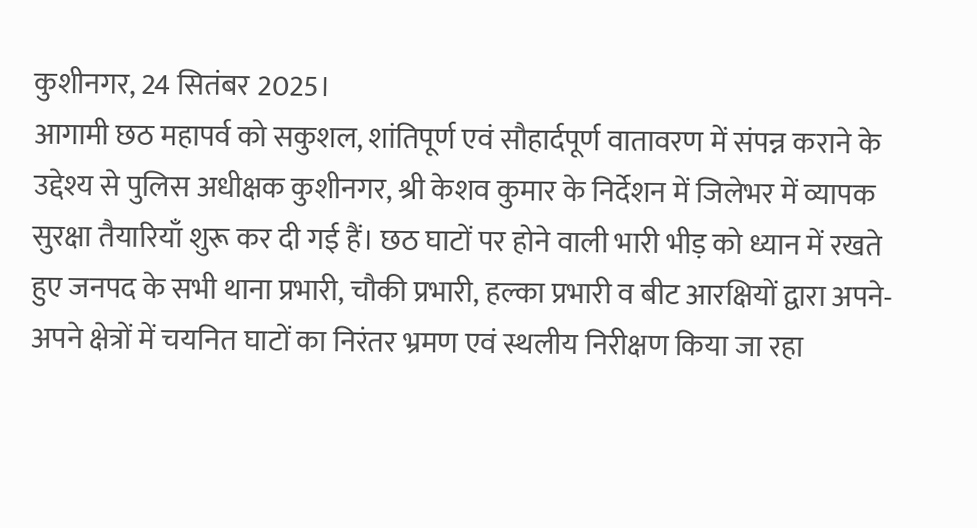कुशीनगर, 24 सितंबर 2025।
आगामी छठ महापर्व को सकुशल, शांतिपूर्ण एवं सौहार्दपूर्ण वातावरण में संपन्न कराने के उद्देश्य से पुलिस अधीक्षक कुशीनगर, श्री केशव कुमार के निर्देशन में जिलेभर में व्यापक सुरक्षा तैयारियाँ शुरू कर दी गई हैं। छठ घाटों पर होने वाली भारी भीड़ को ध्यान में रखते हुए जनपद के सभी थाना प्रभारी, चौकी प्रभारी, हल्का प्रभारी व बीट आरक्षियों द्वारा अपने-अपने क्षेत्रों में चयनित घाटों का निरंतर भ्रमण एवं स्थलीय निरीक्षण किया जा रहा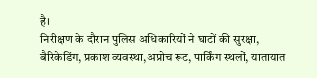है।
निरीक्षण के दौरान पुलिस अधिकारियों ने घाटों की सुरक्षा, बैरिकेडिंग, प्रकाश व्यवस्था,अप्रोच रूट, पार्किंग स्थलों, यातायात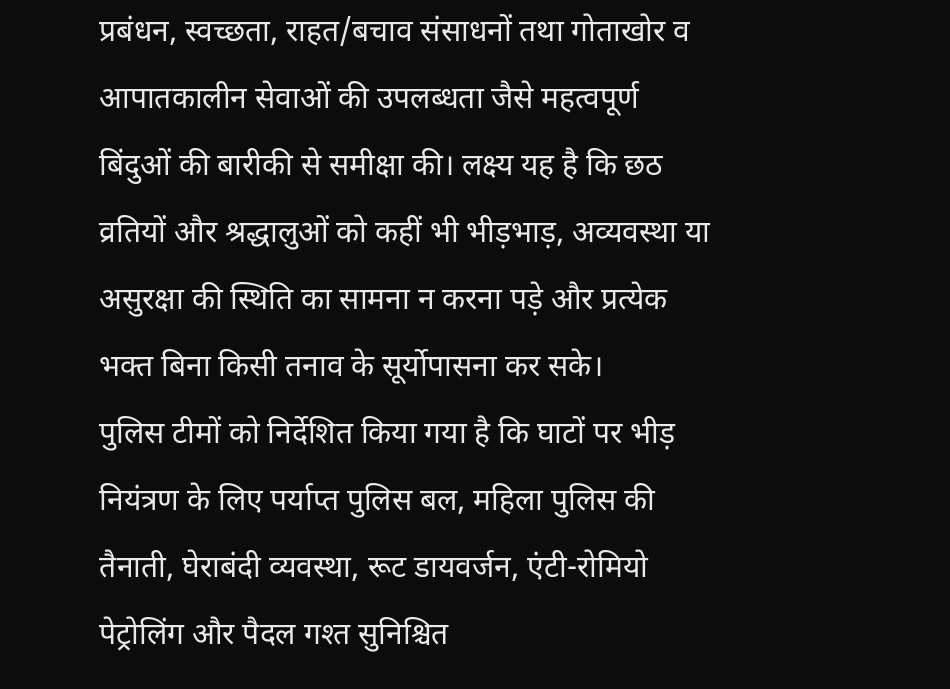प्रबंधन, स्वच्छता, राहत/बचाव संसाधनों तथा गोताखोर व आपातकालीन सेवाओं की उपलब्धता जैसे महत्वपूर्ण बिंदुओं की बारीकी से समीक्षा की। लक्ष्य यह है कि छठ व्रतियों और श्रद्धालुओं को कहीं भी भीड़भाड़, अव्यवस्था या असुरक्षा की स्थिति का सामना न करना पड़े और प्रत्येक भक्त बिना किसी तनाव के सूर्योपासना कर सके।
पुलिस टीमों को निर्देशित किया गया है कि घाटों पर भीड़ नियंत्रण के लिए पर्याप्त पुलिस बल, महिला पुलिस की तैनाती, घेराबंदी व्यवस्था, रूट डायवर्जन, एंटी-रोमियो पेट्रोलिंग और पैदल गश्त सुनिश्चित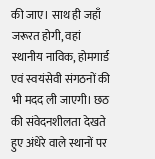की जाए। साथ ही जहाँ जरूरत होगी, वहां स्थानीय नाविक, होमगार्ड एवं स्वयंसेवी संगठनों की भी मदद ली जाएगी। छठ की संवेदनशीलता देखते हुए अंधेरे वाले स्थानों पर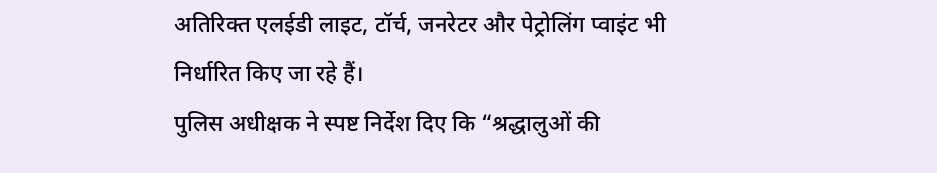अतिरिक्त एलईडी लाइट, टॉर्च, जनरेटर और पेट्रोलिंग प्वाइंट भी निर्धारित किए जा रहे हैं।
पुलिस अधीक्षक ने स्पष्ट निर्देश दिए कि “श्रद्धालुओं की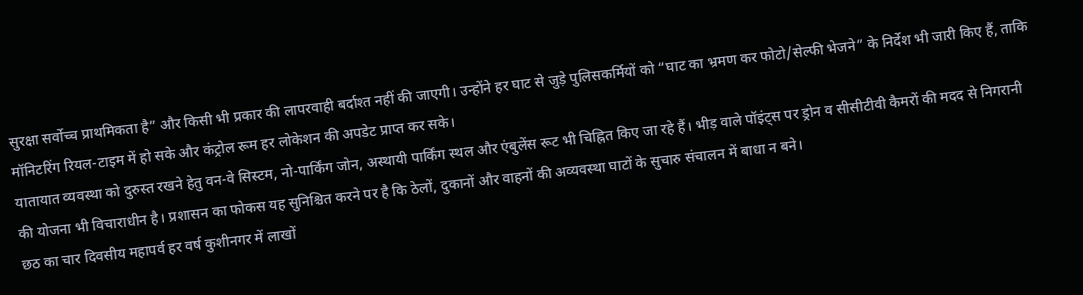सुरक्षा सर्वोच्च प्राथमिकता है” और किसी भी प्रकार की लापरवाही बर्दाश्त नहीं की जाएगी। उन्होंने हर घाट से जुड़े पुलिसकर्मियों को “घाट का भ्रमण कर फोटो/सेल्फी भेजने” के निर्देश भी जारी किए हैं, ताकि मॉनिटरिंग रियल-टाइम में हो सके और कंट्रोल रूम हर लोकेशन की अपडेट प्राप्त कर सके।
यातायात व्यवस्था को दुरुस्त रखने हेतु वन-वे सिस्टम, नो-पार्किंग जोन, अस्थायी पार्किंग स्थल और एंबुलेंस रूट भी चिह्नित किए जा रहे हैं। भीड़ वाले पॉइंट्स पर ड्रोन व सीसीटीवी कैमरों की मदद से निगरानी की योजना भी विचाराधीन है। प्रशासन का फोकस यह सुनिश्चित करने पर है कि ठेलों, दुकानों और वाहनों की अव्यवस्था घाटों के सुचारु संचालन में बाधा न बने।
छठ का चार दिवसीय महापर्व हर वर्ष कुशीनगर में लाखों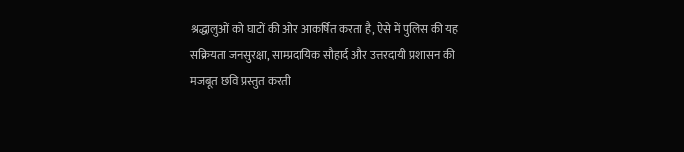श्रद्धालुओं को घाटों की ओर आकर्षित करता है, ऐसे में पुलिस की यह सक्रियता जनसुरक्षा, साम्प्रदायिक सौहार्द और उत्तरदायी प्रशासन की मजबूत छवि प्रस्तुत करती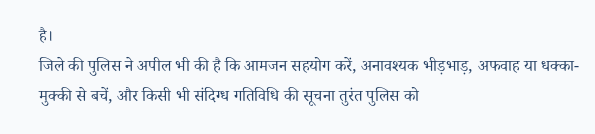है।
जिले की पुलिस ने अपील भी की है कि आमजन सहयोग करें, अनावश्यक भीड़भाड़, अफवाह या धक्का-मुक्की से बचें, और किसी भी संदिग्ध गतिविधि की सूचना तुरंत पुलिस को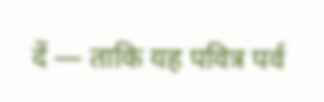दें — ताकि यह पवित्र पर्व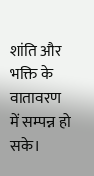शांति और भक्ति के वातावरण में सम्पन्न हो सके।